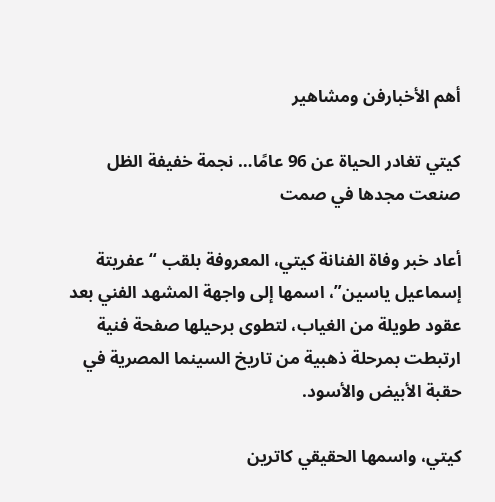أهم الأخبارفن ومشاهير

كيتي تغادر الحياة عن 96 عامًا… نجمة خفيفة الظل صنعت مجدها في صمت

أعاد خبر وفاة الفنانة كيتي، المعروفة بلقب “عفريتة إسماعيل ياسين”، اسمها إلى واجهة المشهد الفني بعد عقود طويلة من الغياب، لتطوى برحيلها صفحة فنية ارتبطت بمرحلة ذهبية من تاريخ السينما المصرية في حقبة الأبيض والأسود.

كيتي، واسمها الحقيقي كاترين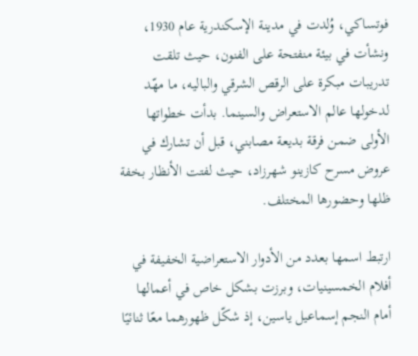فوتساكي، وُلدت في مدينة الإسكندرية عام 1930، ونشأت في بيئة منفتحة على الفنون، حيث تلقت تدريبات مبكرة على الرقص الشرقي والباليه، ما مهّد لدخولها عالم الاستعراض والسينما. بدأت خطواتها الأولى ضمن فرقة بديعة مصابني، قبل أن تشارك في عروض مسرح كازينو شهرزاد، حيث لفتت الأنظار بخفة ظلها وحضورها المختلف.

ارتبط اسمها بعدد من الأدوار الاستعراضية الخفيفة في أفلام الخمسينيات، وبرزت بشكل خاص في أعمالها أمام النجم إسماعيل ياسين، إذ شكّل ظهورهما معًا ثنائيًا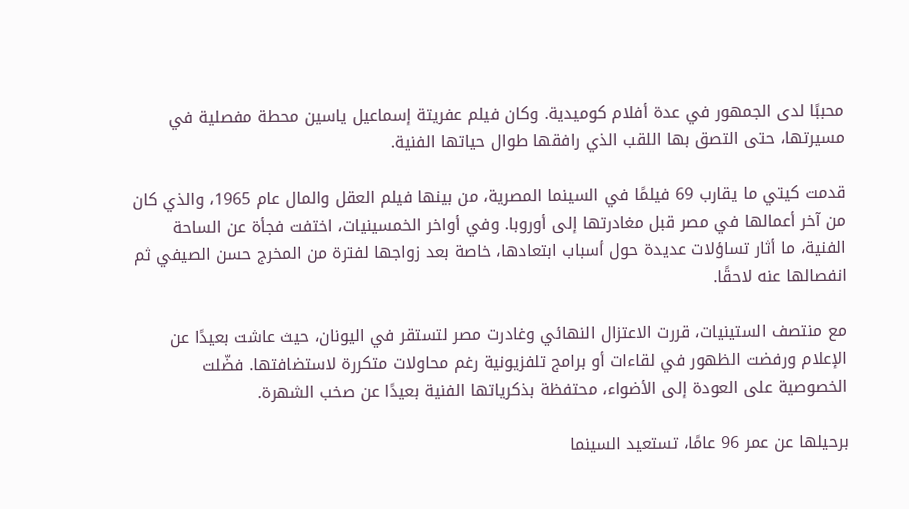محببًا لدى الجمهور في عدة أفلام كوميدية. وكان فيلم عفريتة إسماعيل ياسين محطة مفصلية في مسيرتها، حتى التصق بها اللقب الذي رافقها طوال حياتها الفنية.

قدمت كيتي ما يقارب 69 فيلمًا في السينما المصرية، من بينها فيلم العقل والمال عام 1965، والذي كان من آخر أعمالها في مصر قبل مغادرتها إلى أوروبا. وفي أواخر الخمسينيات، اختفت فجأة عن الساحة الفنية، ما أثار تساؤلات عديدة حول أسباب ابتعادها، خاصة بعد زواجها لفترة من المخرج حسن الصيفي ثم انفصالها عنه لاحقًا.

مع منتصف الستينيات، قررت الاعتزال النهائي وغادرت مصر لتستقر في اليونان، حيث عاشت بعيدًا عن الإعلام ورفضت الظهور في لقاءات أو برامج تلفزيونية رغم محاولات متكررة لاستضافتها. فضّلت الخصوصية على العودة إلى الأضواء، محتفظة بذكرياتها الفنية بعيدًا عن صخب الشهرة.

برحيلها عن عمر 96 عامًا، تستعيد السينما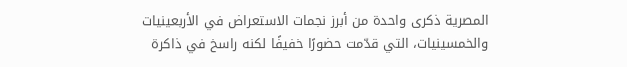المصرية ذكرى واحدة من أبرز نجمات الاستعراض في الأربعينيات والخمسينيات، التي قدّمت حضورًا خفيفًا لكنه راسخ في ذاكرة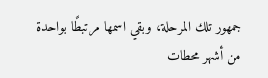جمهور تلك المرحلة، وبقي اسمها مرتبطًا بواحدة من أشهر محطات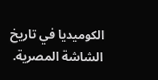الكوميديا في تاريخ الشاشة المصرية.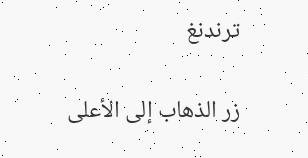ترندنغ

زر الذهاب إلى الأعلى